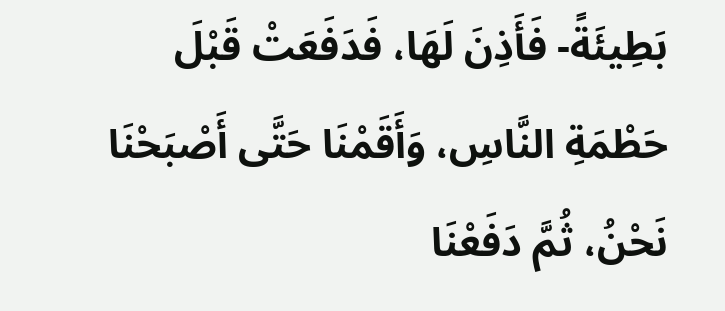بَطِيئَةً- فَأَذِنَ لَهَا، فَدَفَعَتْ قَبْلَ حَطْمَةِ النَّاسِ، وَأَقَمْنَا حَتَّى أَصْبَحْنَا نَحْنُ، ثُمَّ دَفَعْنَا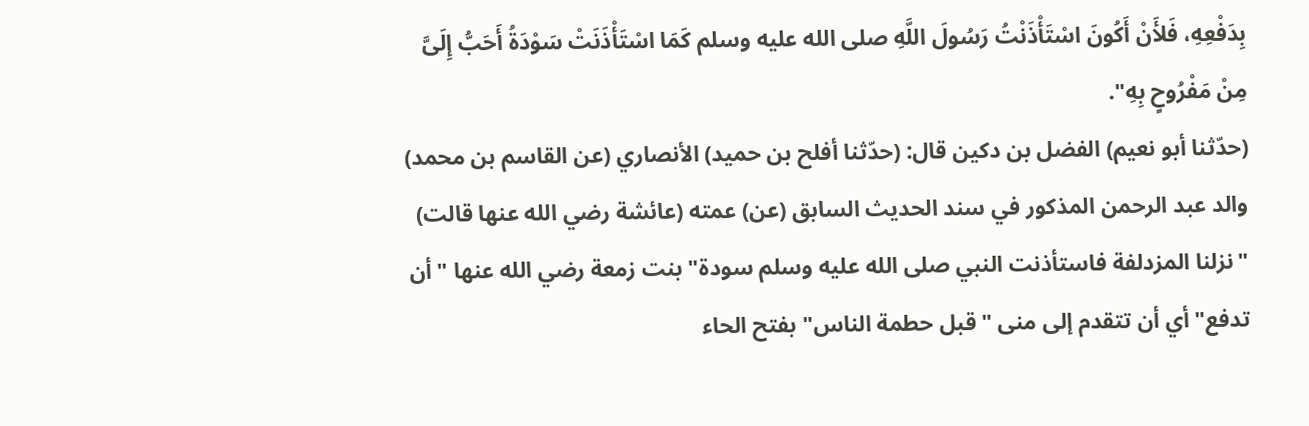بِدَفْعِهِ، فَلأَنْ أَكُونَ اسْتَأْذَنْتُ رَسُولَ اللَّهِ صلى الله عليه وسلم كَمَا اسْتَأْذَنَتْ سَوْدَةُ أَحَبُّ إِلَىَّ مِنْ مَفْرُوحٍ بِهِ".
(حدّثنا أبو نعيم) الفضل بن دكين قال: (حدّثنا أفلح بن حميد) الأنصاري (عن القاسم بن محمد) والد عبد الرحمن المذكور في سند الحديث السابق (عن) عمته (عائشة رضي الله عنها قالت) "نزلنا المزدلفة فاستأذنت النبي صلى الله عليه وسلم سودة" بنت زمعة رضي الله عنها "أن تدفع" أي أن تتقدم إلى منى "قبل حطمة الناس" بفتح الحاء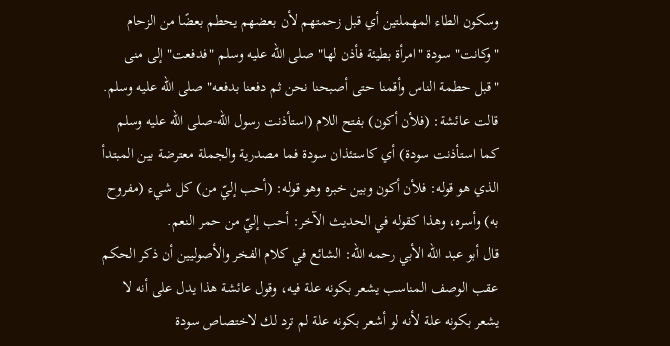وسكون الطاء المهملتين أي قبل زحمتهم لأن بعضهم يحطم بعضًا من الزحام "وكانت" سودة "امرأة بطيئة فأذن لها" صلى الله عليه وسلم "فدفعت" إلى منى "قبل حطمة الناس وأقمنا حتى أصبحنا نحن ثم دفعنا بدفعه" صلى الله عليه وسلم.
قالت عائشة: (فلأن أكون) بفتح اللام (استأذنت رسول الله-صلى الله عليه وسلم كما استأذنت سودة) أي كاستئذان سودة فما مصدرية والجملة معترضة بين المبتدأ الذي هو قوله: فلأن أكون وبين خبره وهو قوله: (أحب إليّ من) كل شيء (مفروح به) وأسره، وهذا كقوله في الحديث الآخر: أحب إليّ من حمر النعم.
قال أبو عبد الله الأبي رحمه الله: الشائع في كلام الفخر والأصوليين أن ذكر الحكم عقب الوصف المناسب يشعر بكونه علة فيه، وقول عائشة هذا يدل على أنه لا يشعر بكونه علة لأنه لو أشعر بكونه علة لم ترد لك لاختصاص سودة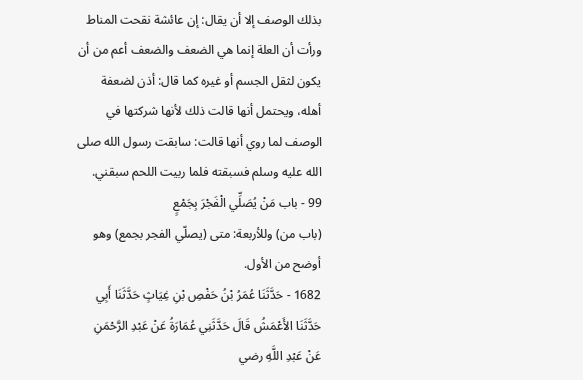بذلك الوصف إلا أن يقال: إن عائشة نقحت المناط ورأت أن العلة إنما هي الضعف والضعف أعم من أن يكون لثقل الجسم أو غيره كما قال: أذن لضعفة أهله، ويحتمل أنها قالت ذلك لأنها شركتها في الوصف لما روي أنها قالت: سابقت رسول الله صلى الله عليه وسلم فسبقته فلما ربيت اللحم سبقني.
99 - باب مَنْ يُصَلِّي الْفَجْرَ بِجَمْعٍ
(باب من) وللأربعة: متى (يصلّي الفجر بجمع) وهو أوضح من الأول.
1682 - حَدَّثَنَا عُمَرُ بْنُ حَفْصِ بْنِ غِيَاثٍ حَدَّثَنَا أَبِي حَدَّثَنَا الأَعْمَشُ قَالَ حَدَّثَنِي عُمَارَةُ عَنْ عَبْدِ الرَّحْمَنِ عَنْ عَبْدِ اللَّهِ رضي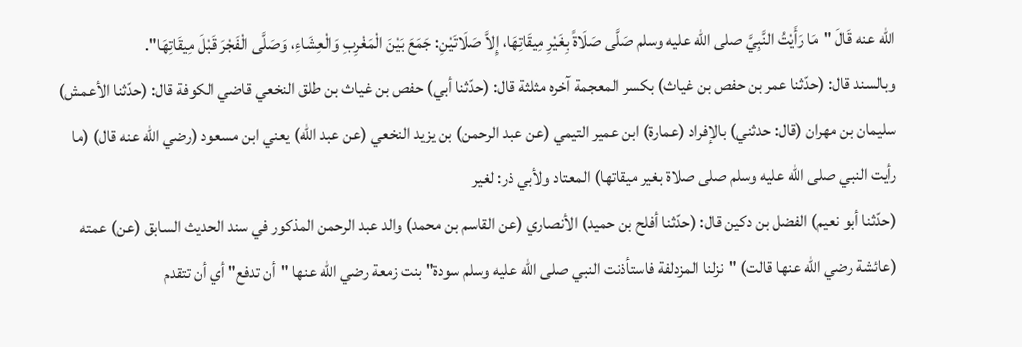الله عنه قَالَ "مَا رَأَيْتُ النَّبِيَّ صلى الله عليه وسلم صَلَّى صَلَاةً بِغَيْرِ مِيقَاتِهَا، إِلاَّ صَلَاتَيْنِ: جَمَعَ بَيْنَ الْمَغْرِبِ وَالْعِشَاءِ، وَصَلَّى الْفَجْرَ قَبْلَ مِيقَاتِهَا".
وبالسند قال: (حدّثنا عمر بن حفص بن غياث) بكسر المعجمة آخره مثلثة قال: (حدّثنا أبي) حفص بن غياث بن طلق النخعي قاضي الكوفة قال: (حدّثنا الأعمش) سليمان بن مهران (قال: حدثني) بالإفراد (عمارة) ابن عمير التيمي (عن عبد الرحمن) بن يزيد النخعي (عن عبد الله) يعني ابن مسعود (رضي الله عنه قال) (ما رأيت النبي صلى الله عليه وسلم صلى صلاة بغير ميقاتها) المعتاد ولأبي ذر: لغير
(حدّثنا أبو نعيم) الفضل بن دكين قال: (حدّثنا أفلح بن حميد) الأنصاري (عن القاسم بن محمد) والد عبد الرحمن المذكور في سند الحديث السابق (عن) عمته (عائشة رضي الله عنها قالت) "نزلنا المزدلفة فاستأذنت النبي صلى الله عليه وسلم سودة" بنت زمعة رضي الله عنها "أن تدفع" أي أن تتقدم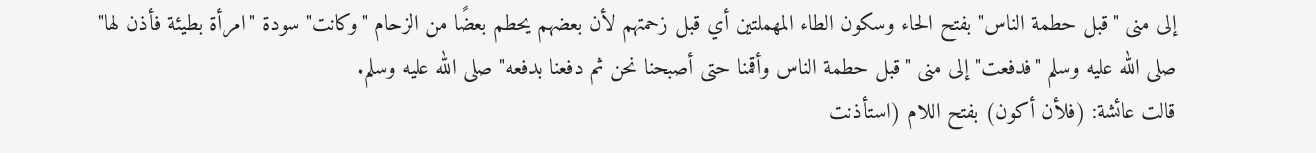إلى منى "قبل حطمة الناس" بفتح الحاء وسكون الطاء المهملتين أي قبل زحمتهم لأن بعضهم يحطم بعضًا من الزحام "وكانت" سودة "امرأة بطيئة فأذن لها" صلى الله عليه وسلم "فدفعت" إلى منى "قبل حطمة الناس وأقمنا حتى أصبحنا نحن ثم دفعنا بدفعه" صلى الله عليه وسلم.
قالت عائشة: (فلأن أكون) بفتح اللام (استأذنت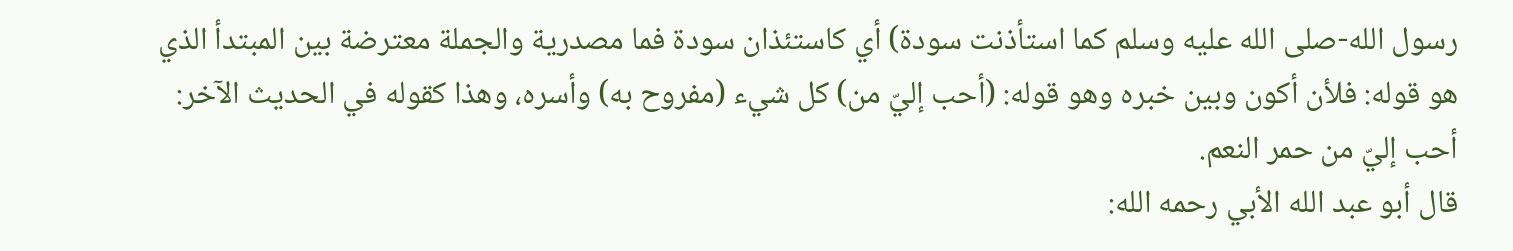رسول الله-صلى الله عليه وسلم كما استأذنت سودة) أي كاستئذان سودة فما مصدرية والجملة معترضة بين المبتدأ الذي هو قوله: فلأن أكون وبين خبره وهو قوله: (أحب إليّ من) كل شيء (مفروح به) وأسره، وهذا كقوله في الحديث الآخر: أحب إليّ من حمر النعم.
قال أبو عبد الله الأبي رحمه الله: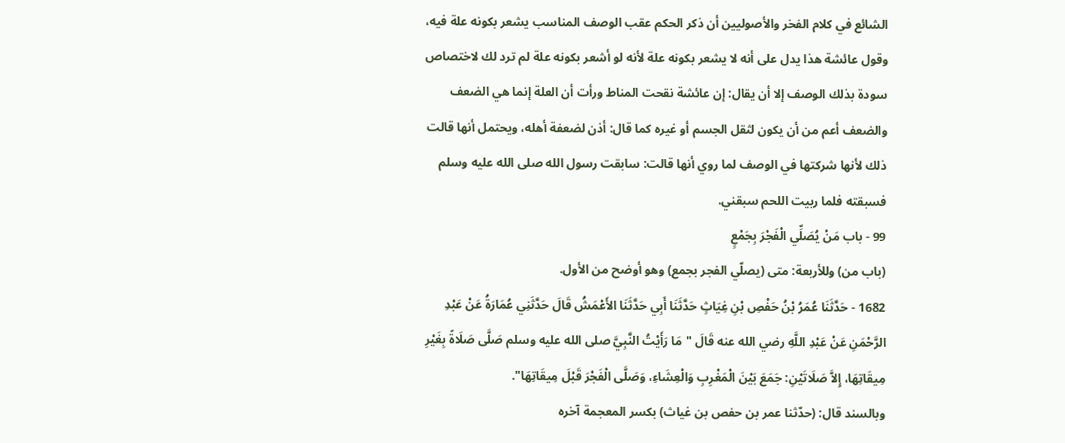الشائع في كلام الفخر والأصوليين أن ذكر الحكم عقب الوصف المناسب يشعر بكونه علة فيه، وقول عائشة هذا يدل على أنه لا يشعر بكونه علة لأنه لو أشعر بكونه علة لم ترد لك لاختصاص سودة بذلك الوصف إلا أن يقال: إن عائشة نقحت المناط ورأت أن العلة إنما هي الضعف والضعف أعم من أن يكون لثقل الجسم أو غيره كما قال: أذن لضعفة أهله، ويحتمل أنها قالت ذلك لأنها شركتها في الوصف لما روي أنها قالت: سابقت رسول الله صلى الله عليه وسلم فسبقته فلما ربيت اللحم سبقني.
99 - باب مَنْ يُصَلِّي الْفَجْرَ بِجَمْعٍ
(باب من) وللأربعة: متى (يصلّي الفجر بجمع) وهو أوضح من الأول.
1682 - حَدَّثَنَا عُمَرُ بْنُ حَفْصِ بْنِ غِيَاثٍ حَدَّثَنَا أَبِي حَدَّثَنَا الأَعْمَشُ قَالَ حَدَّثَنِي عُمَارَةُ عَنْ عَبْدِ الرَّحْمَنِ عَنْ عَبْدِ اللَّهِ رضي الله عنه قَالَ "مَا رَأَيْتُ النَّبِيَّ صلى الله عليه وسلم صَلَّى صَلَاةً بِغَيْرِ مِيقَاتِهَا، إِلاَّ صَلَاتَيْنِ: جَمَعَ بَيْنَ الْمَغْرِبِ وَالْعِشَاءِ، وَصَلَّى الْفَجْرَ قَبْلَ مِيقَاتِهَا".
وبالسند قال: (حدّثنا عمر بن حفص بن غياث) بكسر المعجمة آخره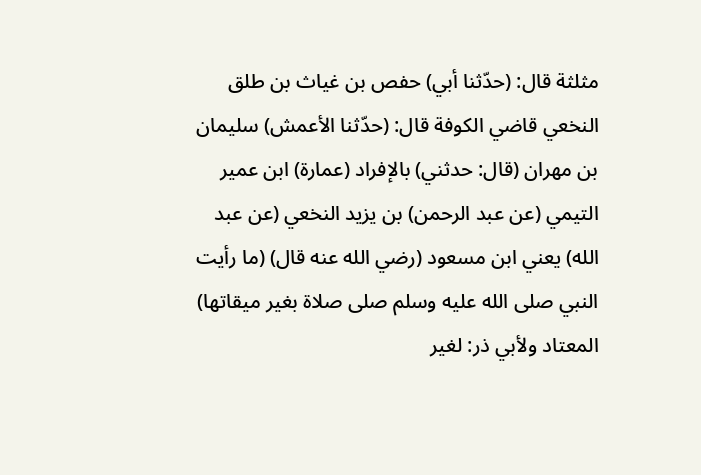مثلثة قال: (حدّثنا أبي) حفص بن غياث بن طلق النخعي قاضي الكوفة قال: (حدّثنا الأعمش) سليمان بن مهران (قال: حدثني) بالإفراد (عمارة) ابن عمير التيمي (عن عبد الرحمن) بن يزيد النخعي (عن عبد الله) يعني ابن مسعود (رضي الله عنه قال) (ما رأيت النبي صلى الله عليه وسلم صلى صلاة بغير ميقاتها) المعتاد ولأبي ذر: لغير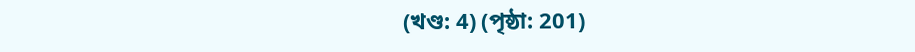(খণ্ড: 4) (পৃষ্ঠা: 201)